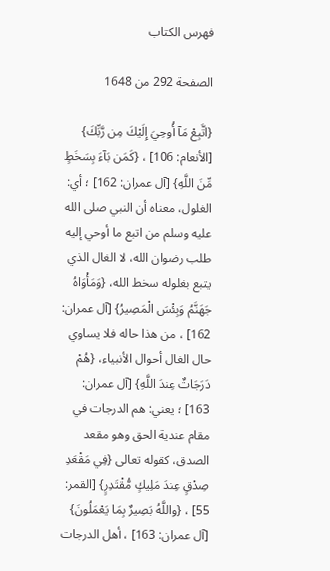فهرس الكتاب

الصفحة 292 من 1648

{اتَّبِعْ مَآ أُوحِيَ إِلَيْكَ مِن رَّبِّكَ} [الأنعام: 106] ، {كَمَن بَآءَ بِسَخَطٍ مِّنَ اللَّهِ} [آل عمران: 162] ؛ أي: الغلول، معناه أن النبي صلى الله عليه وسلم من اتبع ما أوحي إليه طلب رضوان الله، لا الغال الذي يتبع بغلوله سخط الله، {وَمَأْوَاهُ جَهَنَّمُ وَبِئْسَ الْمَصِيرُ} [آل عمران: 162] ، من هذا حاله فلا يساوي حال الغال أحوال الأنبياء، {هُمْ دَرَجَاتٌ عِندَ اللَّهِ} [آل عمران: 163] ؛ يعني: هم الدرجات في مقام عندية الحق وهو مقعد الصدق، كقوله تعالى {فِي مَقْعَدِ صِدْقٍ عِندَ مَلِيكٍ مُّقْتَدِرٍ} [القمر: 55] ، {واللَّهُ بَصِيرٌ بِمَا يَعْمَلُونَ} [آل عمران: 163] ، أهل الدرجات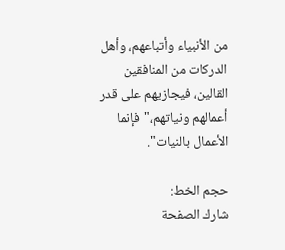من الأنبياء وأتباعهم، وأهل الدركات من المنافقين القالين، فيجازيهم على قدر أعمالهم ونياتهم،"فإنما الأعمال بالنيات".

حجم الخط:
شارك الصفحة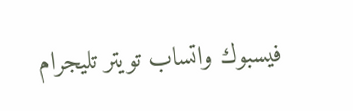فيسبوك واتساب تويتر تليجرام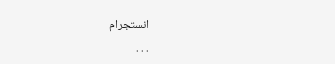انستجرام
. . .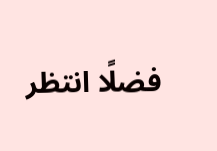فضلًا انتظر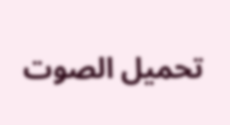تحميل الصوت